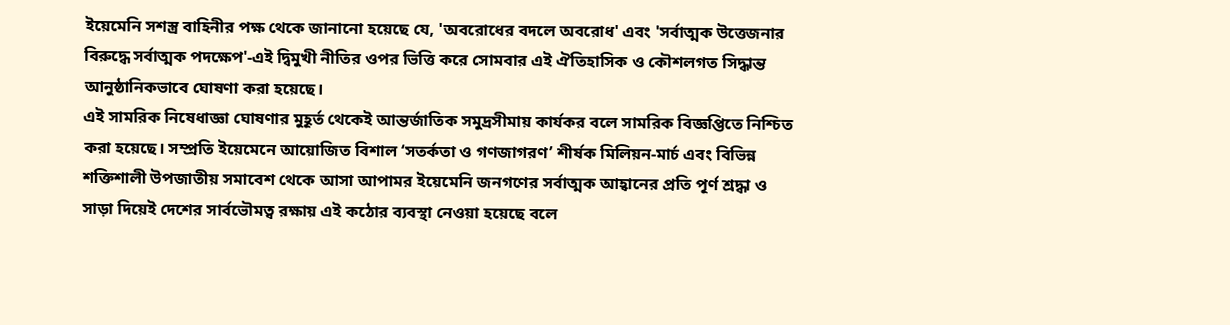ইয়েমেনি সশস্ত্র বাহিনীর পক্ষ থেকে জানানো হয়েছে যে, 'অবরোধের বদলে অবরোধ' এবং 'সর্বাত্মক উত্তেজনার বিরুদ্ধে সর্বাত্মক পদক্ষেপ'-এই দ্বিমুখী নীতির ওপর ভিত্তি করে সোমবার এই ঐতিহাসিক ও কৌশলগত সিদ্ধান্ত আনুষ্ঠানিকভাবে ঘোষণা করা হয়েছে।
এই সামরিক নিষেধাজ্ঞা ঘোষণার মুহূর্ত থেকেই আন্তর্জাতিক সমুদ্রসীমায় কার্যকর বলে সামরিক বিজ্ঞপ্তিতে নিশ্চিত করা হয়েছে। সম্প্রতি ইয়েমেনে আয়োজিত বিশাল ‘সতর্কতা ও গণজাগরণ’ শীর্ষক মিলিয়ন-মার্চ এবং বিভিন্ন শক্তিশালী উপজাতীয় সমাবেশ থেকে আসা আপামর ইয়েমেনি জনগণের সর্বাত্মক আহ্বানের প্রতি পূর্ণ শ্রদ্ধা ও সাড়া দিয়েই দেশের সার্বভৌমত্ব রক্ষায় এই কঠোর ব্যবস্থা নেওয়া হয়েছে বলে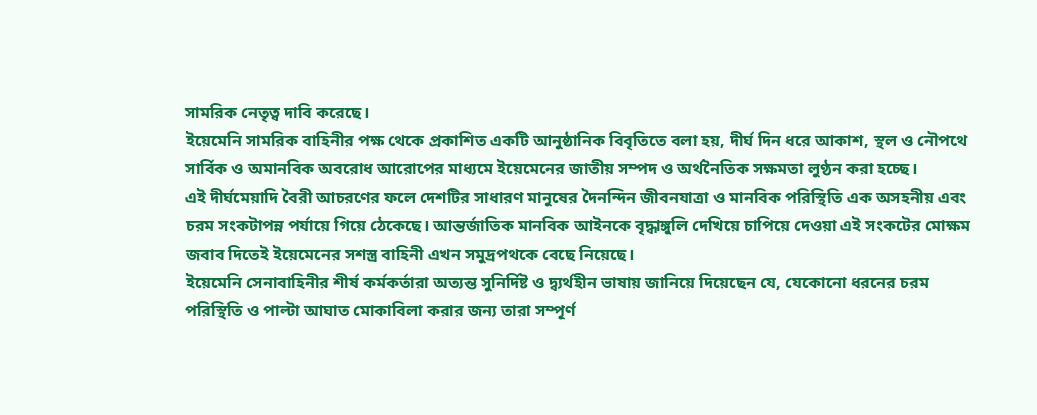সামরিক নেতৃত্ব দাবি করেছে।
ইয়েমেনি সামরিক বাহিনীর পক্ষ থেকে প্রকাশিত একটি আনুষ্ঠানিক বিবৃতিতে বলা হয়, দীর্ঘ দিন ধরে আকাশ, স্থল ও নৌপথে সার্বিক ও অমানবিক অবরোধ আরোপের মাধ্যমে ইয়েমেনের জাতীয় সম্পদ ও অর্থনৈতিক সক্ষমতা লুণ্ঠন করা হচ্ছে।
এই দীর্ঘমেয়াদি বৈরী আচরণের ফলে দেশটির সাধারণ মানুষের দৈনন্দিন জীবনযাত্রা ও মানবিক পরিস্থিতি এক অসহনীয় এবং চরম সংকটাপন্ন পর্যায়ে গিয়ে ঠেকেছে। আন্তর্জাতিক মানবিক আইনকে বৃদ্ধাঙ্গুলি দেখিয়ে চাপিয়ে দেওয়া এই সংকটের মোক্ষম জবাব দিতেই ইয়েমেনের সশস্ত্র বাহিনী এখন সমুদ্রপথকে বেছে নিয়েছে।
ইয়েমেনি সেনাবাহিনীর শীর্ষ কর্মকর্তারা অত্যন্ত সুনির্দিষ্ট ও দ্ব্যর্থহীন ভাষায় জানিয়ে দিয়েছেন যে, যেকোনো ধরনের চরম পরিস্থিতি ও পাল্টা আঘাত মোকাবিলা করার জন্য তারা সম্পূর্ণ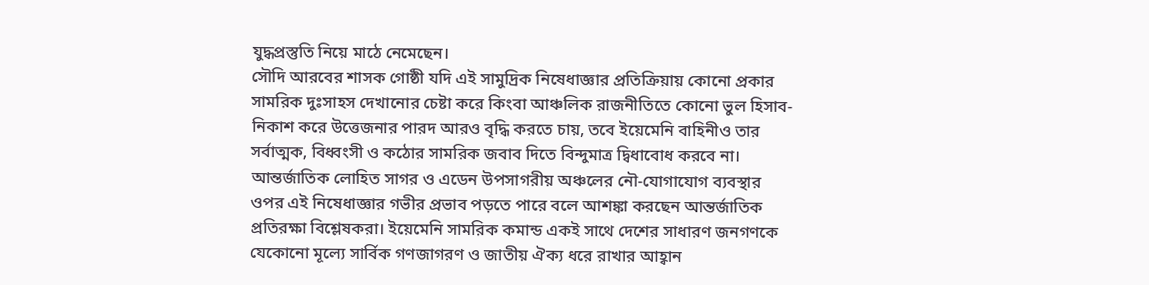যুদ্ধপ্রস্তুতি নিয়ে মাঠে নেমেছেন।
সৌদি আরবের শাসক গোষ্ঠী যদি এই সামুদ্রিক নিষেধাজ্ঞার প্রতিক্রিয়ায় কোনো প্রকার সামরিক দুঃসাহস দেখানোর চেষ্টা করে কিংবা আঞ্চলিক রাজনীতিতে কোনো ভুল হিসাব-নিকাশ করে উত্তেজনার পারদ আরও বৃদ্ধি করতে চায়, তবে ইয়েমেনি বাহিনীও তার সর্বাত্মক, বিধ্বংসী ও কঠোর সামরিক জবাব দিতে বিন্দুমাত্র দ্বিধাবোধ করবে না।
আন্তর্জাতিক লোহিত সাগর ও এডেন উপসাগরীয় অঞ্চলের নৌ-যোগাযোগ ব্যবস্থার ওপর এই নিষেধাজ্ঞার গভীর প্রভাব পড়তে পারে বলে আশঙ্কা করছেন আন্তর্জাতিক প্রতিরক্ষা বিশ্লেষকরা। ইয়েমেনি সামরিক কমান্ড একই সাথে দেশের সাধারণ জনগণকে যেকোনো মূল্যে সার্বিক গণজাগরণ ও জাতীয় ঐক্য ধরে রাখার আহ্বান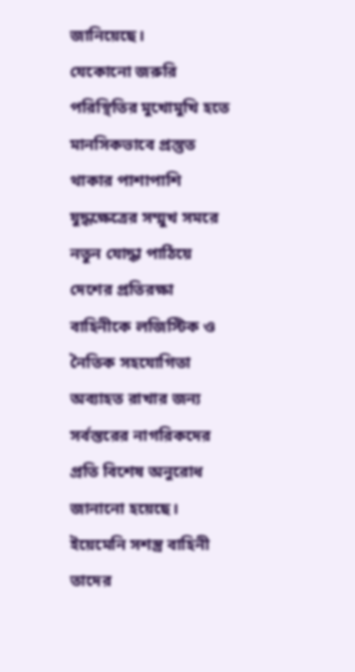জানিয়েছে।
যেকোনো জরুরি পরিস্থিতির মুখোমুখি হতে মানসিকভাবে প্রস্তুত থাকার পাশাপাশি যুদ্ধক্ষেত্রের সম্মুখ সমরে নতুন যোদ্ধা পাঠিয়ে দেশের প্রতিরক্ষা বাহিনীকে লজিস্টিক ও নৈতিক সহযোগিতা অব্যাহত রাখার জন্য সর্বস্তরের নাগরিকদের প্রতি বিশেষ অনুরোধ জানানো হয়েছে।
ইয়েমেনি সশস্ত্র বাহিনী তাদের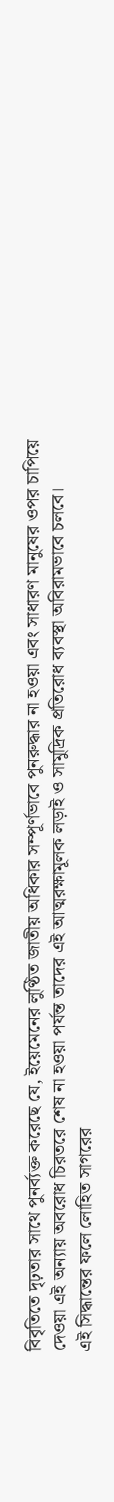বিবৃতিতে দৃঢ়তার সাথে পুনর্ব্যক্ত করেছে যে, ইয়েমেনের লুণ্ঠিত জাতীয় অধিকার সম্পূর্ণভাবে পুনরুদ্ধার না হওয়া এবং সাধারণ মানুষের ওপর চাপিয়ে দেওয়া এই অন্যায় অবরোধ চিরতরে শেষ না হওয়া পর্যন্ত তাদের এই আত্মরক্ষামূলক লড়াই ও সামুদ্রিক প্রতিরোধ ব্যবস্থা অবিরামভাবে চলবে।
এই সিদ্ধান্তের ফলে লোহিত সাগরের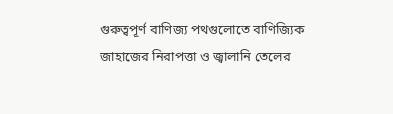গুরুত্বপূর্ণ বাণিজ্য পথগুলোতে বাণিজ্যিক জাহাজের নিরাপত্তা ও জ্বালানি তেলের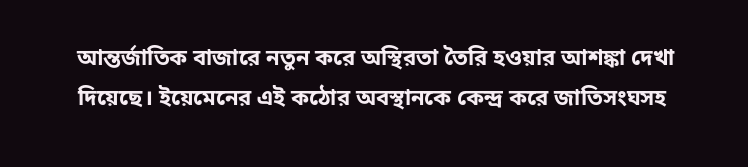আন্তর্জাতিক বাজারে নতুন করে অস্থিরতা তৈরি হওয়ার আশঙ্কা দেখা দিয়েছে। ইয়েমেনের এই কঠোর অবস্থানকে কেন্দ্র করে জাতিসংঘসহ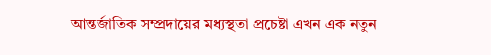আন্তর্জাতিক সম্প্রদায়ের মধ্যস্থতা প্রচেষ্টা এখন এক নতুন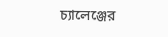চ্যালেঞ্জের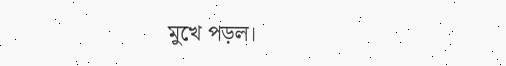মুখে পড়ল।